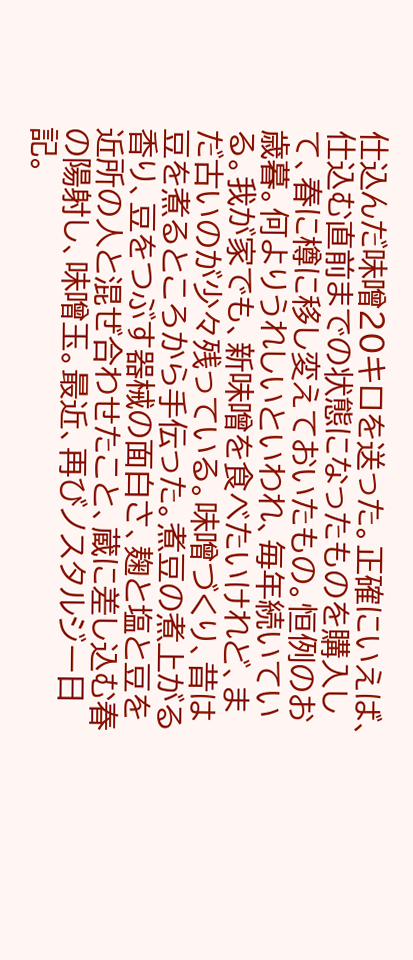仕込んだ味噌20キロを送った。正確にいえば、仕込む直前までの状態になったものを購入して、春に樽に移し変えておいたもの。恒例のお歳暮。何よりうれしいといわれ、毎年続いている。我が家でも、新味噌を食べたいけれど、まだ古いのが少々残っている。味噌づくり、昔は豆を煮るところから手伝った。煮豆の煮上がる香り、豆をつぶす器械の面白さ、麹と塩と豆を近所の人と混ぜ合わせたこと、蔵に差し込む春の陽射し、味噌玉。最近、再びノスタルジー日記。